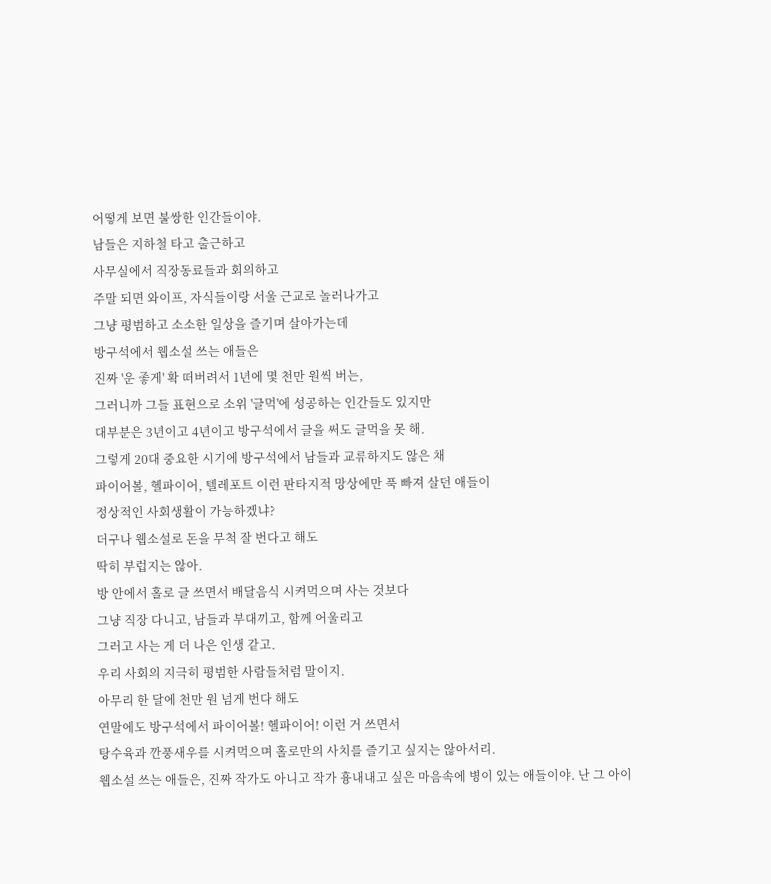어떻게 보면 불쌍한 인간들이야.
남들은 지하철 타고 출근하고
사무실에서 직장동료들과 회의하고
주말 되면 와이프, 자식들이랑 서울 근교로 놀러나가고
그냥 평범하고 소소한 일상을 즐기며 살아가는데
방구석에서 웹소설 쓰는 애들은
진짜 '운 좋게' 확 떠버려서 1년에 몇 천만 원씩 버는,
그러니까 그들 표현으로 소위 '글먹'에 성공하는 인간들도 있지만
대부분은 3년이고 4년이고 방구석에서 글을 써도 글먹을 못 해.
그렇게 20대 중요한 시기에 방구석에서 남들과 교류하지도 않은 채
파이어볼, 헬파이어, 텔레포트 이런 판타지적 망상에만 푹 빠져 살던 애들이
정상적인 사회생활이 가능하겠냐?
더구나 웹소설로 돈을 무척 잘 번다고 해도
딱히 부럽지는 않아.
방 안에서 홀로 글 쓰면서 배달음식 시켜먹으며 사는 것보다
그냥 직장 다니고, 남들과 부대끼고, 함께 어울리고
그러고 사는 게 더 나은 인생 같고.
우리 사회의 지극히 평범한 사람들처럼 말이지.
아무리 한 달에 천만 원 넘게 번다 해도
연말에도 방구석에서 파이어볼! 헬파이어! 이런 거 쓰면서
탕수육과 깐풍새우를 시켜먹으며 홀로만의 사치를 즐기고 싶지는 않아서리.
웹소설 쓰는 애들은, 진짜 작가도 아니고 작가 흉내내고 싶은 마음속에 병이 있는 애들이야. 난 그 아이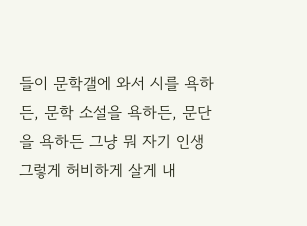들이 문학갤에 와서 시를 욕하든, 문학 소설을 욕하든, 문단을 욕하든 그냥 뭐 자기 인생 그렇게 허비하게 살게 내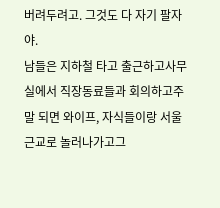버려두려고. 그것도 다 자기 팔자야.
남들은 지하철 타고 출근하고사무실에서 직장동료들과 회의하고주말 되면 와이프, 자식들이랑 서울 근교로 놀러나가고그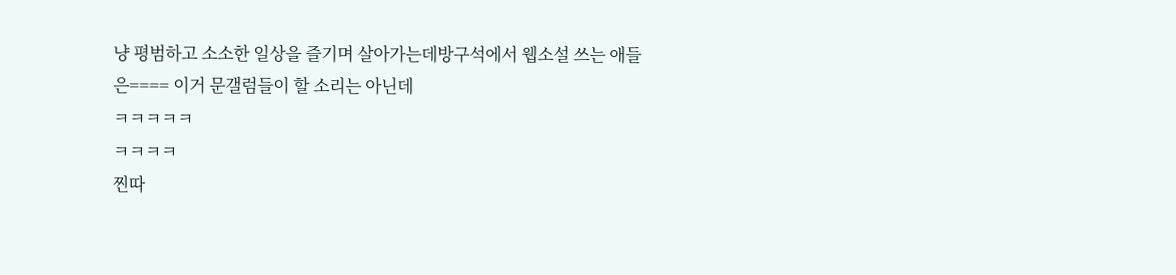냥 평범하고 소소한 일상을 즐기며 살아가는데방구석에서 웹소설 쓰는 애들은==== 이거 문갤럼들이 할 소리는 아닌데
ㅋㅋㅋㅋㅋ
ㅋㅋㅋㅋ
찐따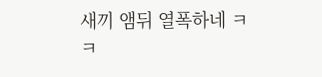새끼 앰뒤 열폭하네 ㅋㅋ